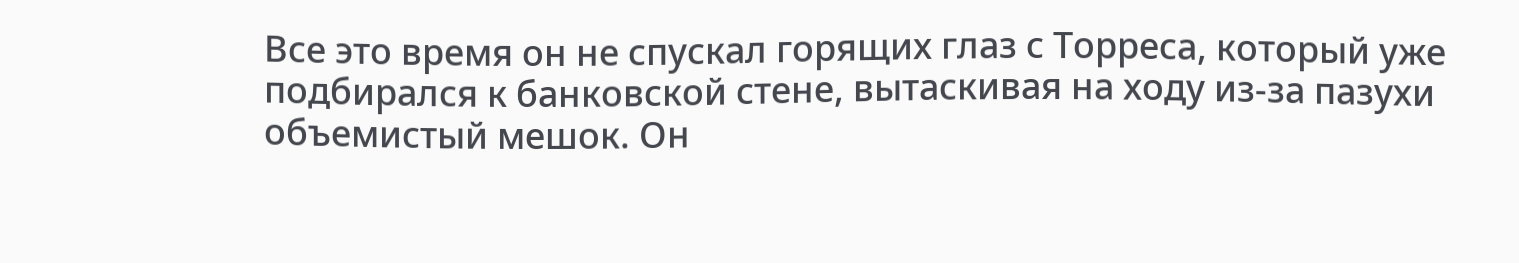Все это время он не спускал горящих глаз с Торреса, который уже подбирался к банковской стене, вытаскивая на ходу из-за пазухи объемистый мешок. Он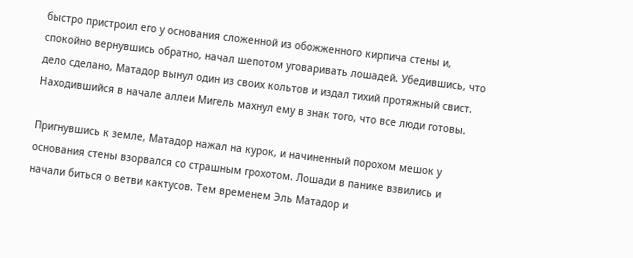быстро пристроил его у основания сложенной из обожженного кирпича стены и, спокойно вернувшись обратно, начал шепотом уговаривать лошадей. Убедившись, что дело сделано, Матадор вынул один из своих кольтов и издал тихий протяжный свист. Находившийся в начале аллеи Мигель махнул ему в знак того, что все люди готовы.

Пригнувшись к земле, Матадор нажал на курок, и начиненный порохом мешок у основания стены взорвался со страшным грохотом. Лошади в панике взвились и начали биться о ветви кактусов. Тем временем Эль Матадор и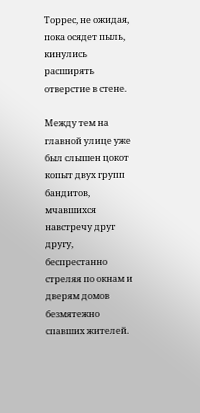Торрес, не ожидая, пока осядет пыль, кинулись расширять отверстие в стене.

Между тем на главной улице уже был слышен цокот копыт двух групп бандитов, мчавшихся навстречу друг другу, беспрестанно стреляя по окнам и дверям домов безмятежно спавших жителей.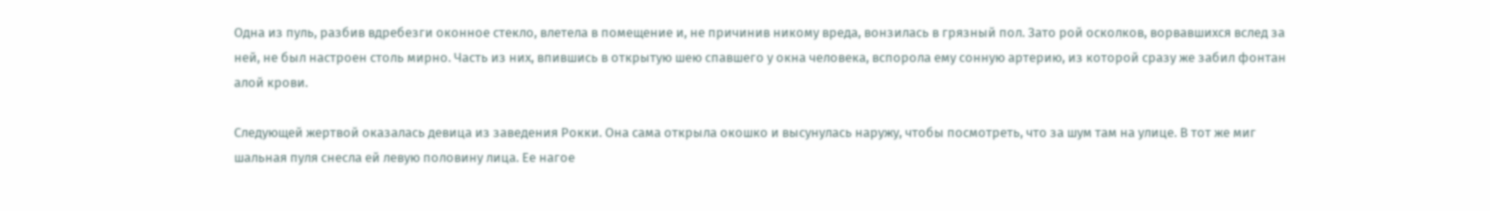Одна из пуль, разбив вдребезги оконное стекло, влетела в помещение и, не причинив никому вреда, вонзилась в грязный пол. Зато рой осколков, ворвавшихся вслед за ней, не был настроен столь мирно. Часть из них, впившись в открытую шею спавшего у окна человека, вспорола ему сонную артерию, из которой сразу же забил фонтан алой крови.

Следующей жертвой оказалась девица из заведения Рокки. Она сама открыла окошко и высунулась наружу, чтобы посмотреть, что за шум там на улице. В тот же миг шальная пуля снесла ей левую половину лица. Ее нагое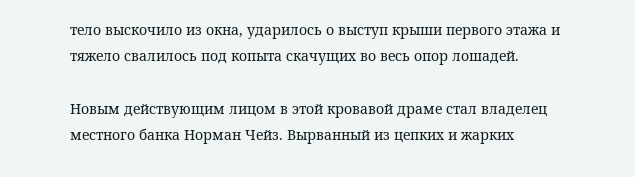тело выскочило из окна, ударилось о выступ крыши первого этажа и тяжело свалилось под копыта скачущих во весь опор лошадей.

Новым действующим лицом в этой кровавой драме стал владелец местного банка Норман Чейз. Вырванный из цепких и жарких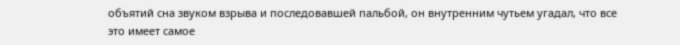объятий сна звуком взрыва и последовавшей пальбой, он внутренним чутьем угадал, что все это имеет самое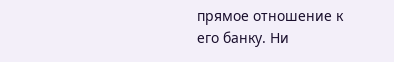прямое отношение к его банку. Ни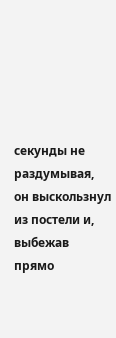секунды не раздумывая, он выскользнул из постели и, выбежав прямо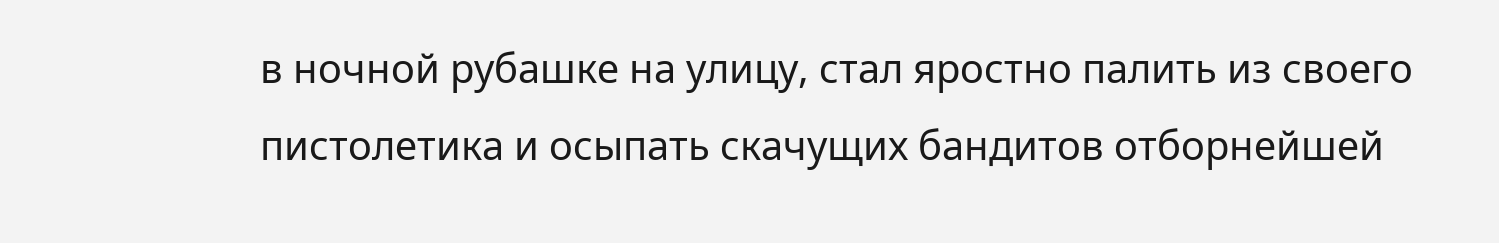в ночной рубашке на улицу, стал яростно палить из своего пистолетика и осыпать скачущих бандитов отборнейшей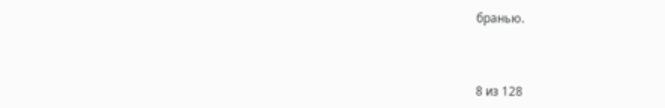бранью.



8 из 128